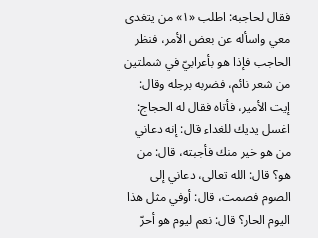فقال لحاجبه: اطلب «١» من يتغدى معي واسأله عن بعض الأمر، فنظر الحاجب فإذا هو بأعرابيّ في شملتين من شعر نائم، فضربه برجله وقال: إيت الأمير، فأتاه فقال له الحجاج: اغسل يديك للغداء قال: إنه دعاني من هو خير منك فأجبته، قال: من هو؟ قال: الله تعالى، دعاني إلى الصوم فصمت، قال: أوفي مثل هذا اليوم الحار؟ قال: نعم ليوم هو أحرّ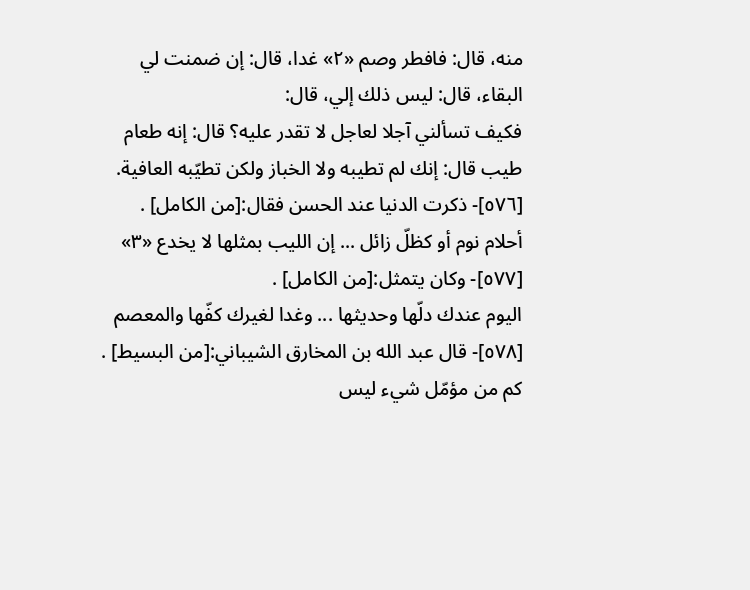منه، قال: فافطر وصم «٢» غدا، قال: إن ضمنت لي البقاء، قال: ليس ذلك إلي، قال:
فكيف تسألني آجلا لعاجل لا تقدر عليه؟ قال: إنه طعام طيب قال: إنك لم تطيبه ولا الخباز ولكن تطيّبه العافية.
[٥٧٦]- ذكرت الدنيا عند الحسن فقال:[من الكامل] .
أحلام نوم أو كظلّ زائل ... إن الليب بمثلها لا يخدع «٣»
[٥٧٧]- وكان يتمثل:[من الكامل] .
اليوم عندك دلّها وحديثها ... وغدا لغيرك كفّها والمعصم
[٥٧٨]- قال عبد الله بن المخارق الشيباني:[من البسيط] .
كم من مؤمّل شيء ليس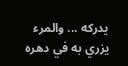يدركه ... والمرء يزري به في دهره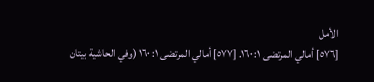الأمل
[٥٧٦] أمالي المرتضى ١: ١٦٠. [٥٧٧] أمالي المرتضى ١: ١٦٠ (وفي الحاشية بيتان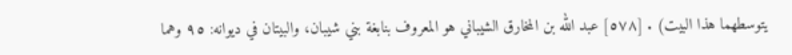يتوسطهما هذا البيت) . [٥٧٨] عبد الله بن المخارق الشيباني هو المعروف بنابغة بني شيبان، والبيتان في ديوانه: ٩٥ وهما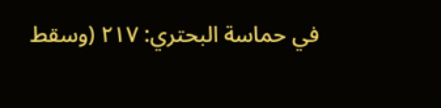في حماسة البحتري: ٢١٧ (وسقط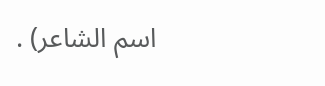اسم الشاعر) .